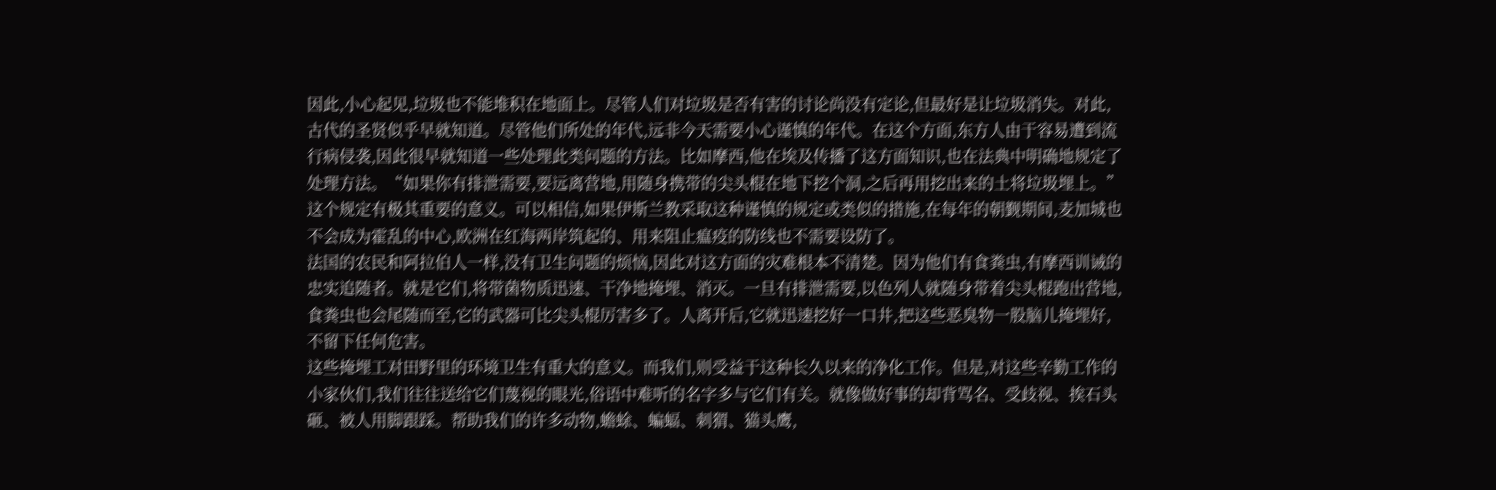因此,小心起见,垃圾也不能堆积在地面上。尽管人们对垃圾是否有害的讨论尚没有定论,但最好是让垃圾消失。对此,古代的圣贤似乎早就知道。尽管他们所处的年代,远非今天需要小心谨慎的年代。在这个方面,东方人由于容易遭到流行病侵袭,因此很早就知道一些处理此类问题的方法。比如摩西,他在埃及传播了这方面知识,也在法典中明确地规定了处理方法。“如果你有排泄需要,要远离营地,用随身携带的尖头棍在地下挖个洞,之后再用挖出来的土将垃圾埋上。”
这个规定有极其重要的意义。可以相信,如果伊斯兰教采取这种谨慎的规定或类似的措施,在每年的朝觐期间,麦加城也不会成为霍乱的中心,欧洲在红海两岸筑起的、用来阻止瘟疫的防线也不需要设防了。
法国的农民和阿拉伯人一样,没有卫生问题的烦恼,因此对这方面的灾难根本不清楚。因为他们有食粪虫,有摩西训诫的忠实追随者。就是它们,将带菌物质迅速、干净地掩埋、消灭。一旦有排泄需要,以色列人就随身带着尖头棍跑出营地,食粪虫也会尾随而至,它的武器可比尖头棍厉害多了。人离开后,它就迅速挖好一口井,把这些恶臭物一股脑儿掩埋好,不留下任何危害。
这些掩埋工对田野里的环境卫生有重大的意义。而我们,则受益于这种长久以来的净化工作。但是,对这些辛勤工作的小家伙们,我们往往送给它们蔑视的眼光,俗语中难听的名字多与它们有关。就像做好事的却背骂名、受歧视、挨石头砸、被人用脚跟踩。帮助我们的许多动物,蟾蜍、蝙蝠、刺猬、猫头鹰,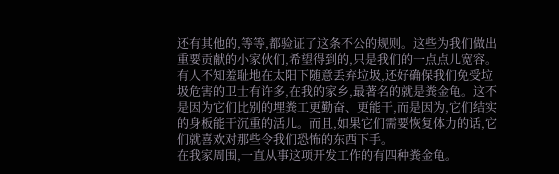还有其他的,等等,都验证了这条不公的规则。这些为我们做出重要贡献的小家伙们,希望得到的,只是我们的一点点儿宽容。
有人不知羞耻地在太阳下随意丢弃垃圾,还好确保我们免受垃圾危害的卫士有许多,在我的家乡,最著名的就是粪金龟。这不是因为它们比别的埋粪工更勤奋、更能干,而是因为,它们结实的身板能干沉重的活儿。而且,如果它们需要恢复体力的话,它们就喜欢对那些令我们恐怖的东西下手。
在我家周围,一直从事这项开发工作的有四种粪金龟。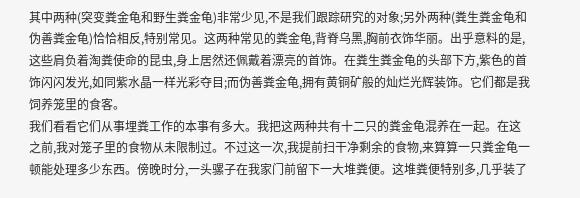其中两种(突变粪金龟和野生粪金龟)非常少见,不是我们跟踪研究的对象;另外两种(粪生粪金龟和伪善粪金龟)恰恰相反,特别常见。这两种常见的粪金龟,背脊乌黑,胸前衣饰华丽。出乎意料的是,这些肩负着淘粪使命的昆虫,身上居然还佩戴着漂亮的首饰。在粪生粪金龟的头部下方,紫色的首饰闪闪发光,如同紫水晶一样光彩夺目;而伪善粪金龟,拥有黄铜矿般的灿烂光辉装饰。它们都是我饲养笼里的食客。
我们看看它们从事埋粪工作的本事有多大。我把这两种共有十二只的粪金龟混养在一起。在这之前,我对笼子里的食物从未限制过。不过这一次,我提前扫干净剩余的食物,来算算一只粪金龟一顿能处理多少东西。傍晚时分,一头骡子在我家门前留下一大堆粪便。这堆粪便特别多,几乎装了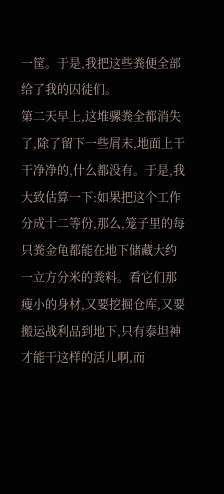一筐。于是,我把这些粪便全部给了我的囚徒们。
第二天早上,这堆骡粪全都消失了,除了留下一些屑末,地面上干干净净的,什么都没有。于是,我大致估算一下:如果把这个工作分成十二等份,那么,笼子里的每只粪金龟都能在地下储藏大约一立方分米的粪料。看它们那瘦小的身材,又要挖掘仓库,又要搬运战利品到地下,只有泰坦神才能干这样的活儿啊,而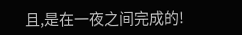且,是在一夜之间完成的!